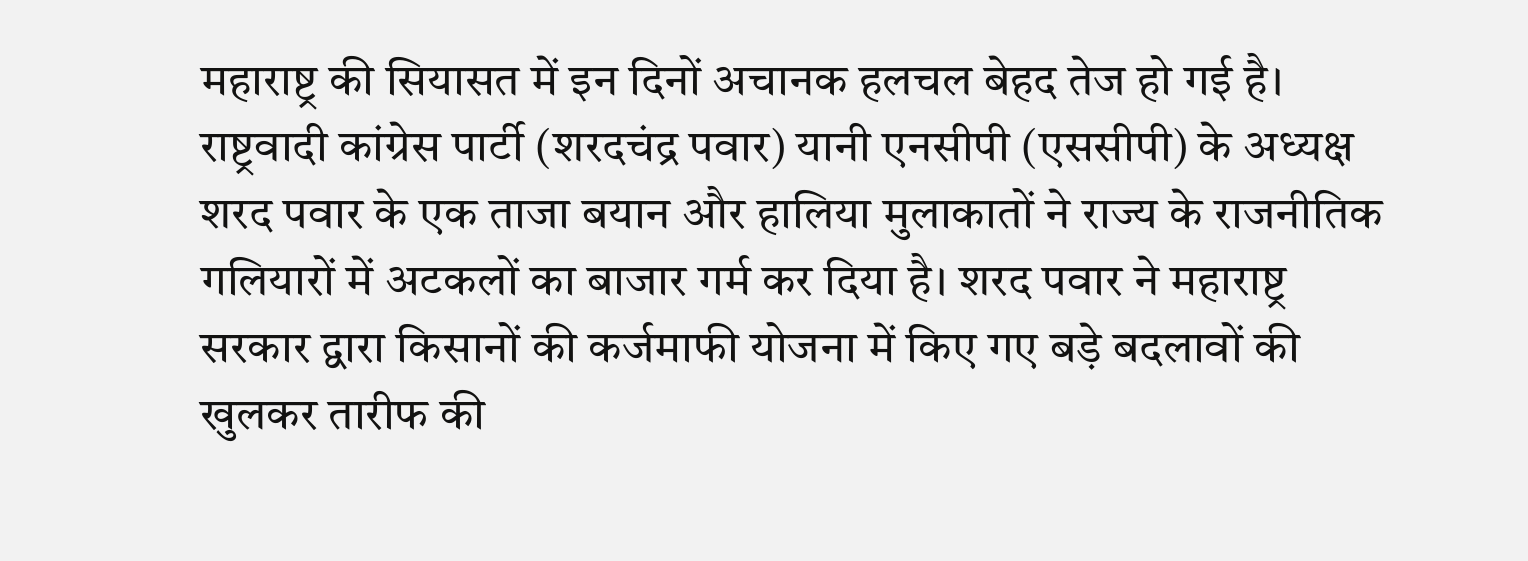महाराष्ट्र की सियासत में इन दिनों अचानक हलचल बेहद तेज हो गई है। राष्ट्रवादी कांग्रेस पार्टी (शरदचंद्र पवार) यानी एनसीपी (एससीपी) के अध्यक्ष शरद पवार के एक ताजा बयान और हालिया मुलाकातों ने राज्य के राजनीतिक गलियारों में अटकलों का बाजार गर्म कर दिया है। शरद पवार ने महाराष्ट्र सरकार द्वारा किसानों की कर्जमाफी योजना में किए गए बड़े बदलावों की खुलकर तारीफ की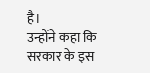है।
उन्होंने कहा कि सरकार के इस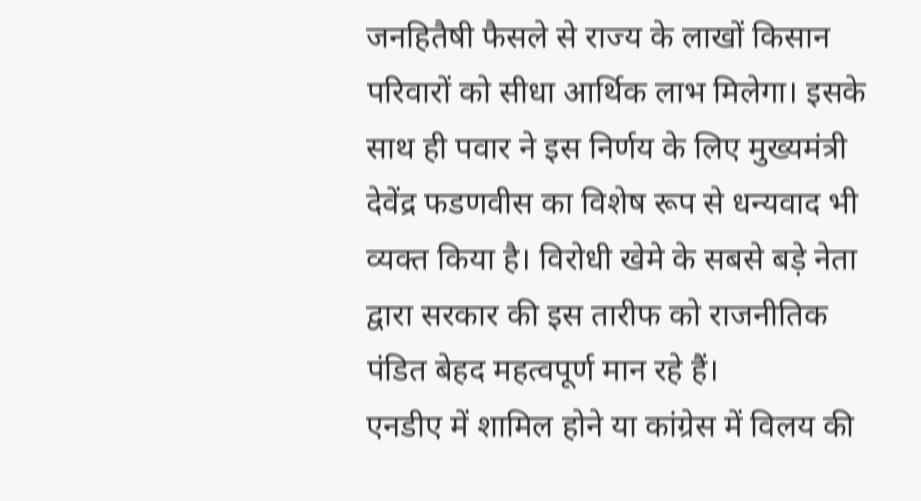जनहितैषी फैसले से राज्य के लाखों किसान परिवारों को सीधा आर्थिक लाभ मिलेगा। इसके साथ ही पवार ने इस निर्णय के लिए मुख्यमंत्री देवेंद्र फडणवीस का विशेष रूप से धन्यवाद भी व्यक्त किया है। विरोधी खेमे के सबसे बड़े नेता द्वारा सरकार की इस तारीफ को राजनीतिक पंडित बेहद महत्वपूर्ण मान रहे हैं।
एनडीए में शामिल होने या कांग्रेस में विलय की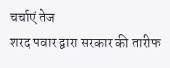चर्चाएं तेज
शरद पवार द्वारा सरकार की तारीफ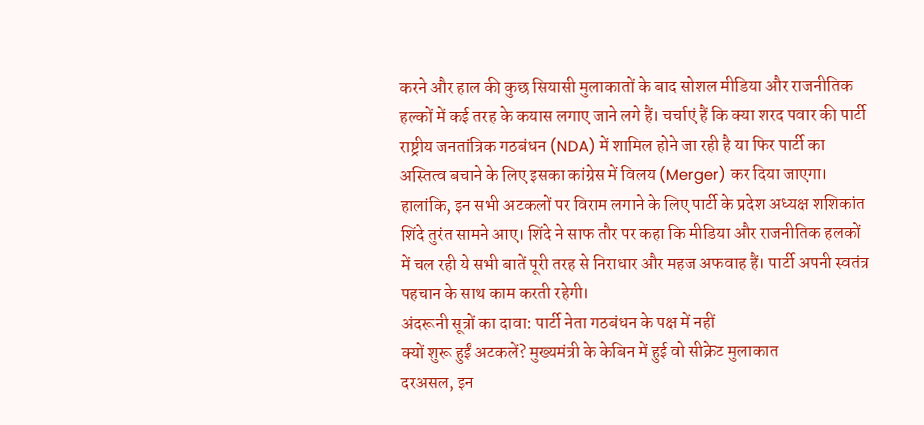करने और हाल की कुछ सियासी मुलाकातों के बाद सोशल मीडिया और राजनीतिक हल्कों में कई तरह के कयास लगाए जाने लगे हैं। चर्चाएं हैं कि क्या शरद पवार की पार्टी राष्ट्रीय जनतांत्रिक गठबंधन (NDA) में शामिल होने जा रही है या फिर पार्टी का अस्तित्व बचाने के लिए इसका कांग्रेस में विलय (Merger) कर दिया जाएगा। हालांकि, इन सभी अटकलों पर विराम लगाने के लिए पार्टी के प्रदेश अध्यक्ष शशिकांत शिंदे तुरंत सामने आए। शिंदे ने साफ तौर पर कहा कि मीडिया और राजनीतिक हलकों में चल रही ये सभी बातें पूरी तरह से निराधार और महज अफवाह हैं। पार्टी अपनी स्वतंत्र पहचान के साथ काम करती रहेगी।
अंदरूनी सूत्रों का दावा: पार्टी नेता गठबंधन के पक्ष में नहीं
क्यों शुरू हुईं अटकलें? मुख्यमंत्री के केबिन में हुई वो सीक्रेट मुलाकात
दरअसल, इन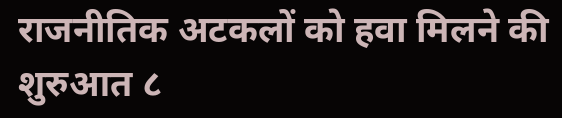राजनीतिक अटकलों को हवा मिलने की शुरुआत ८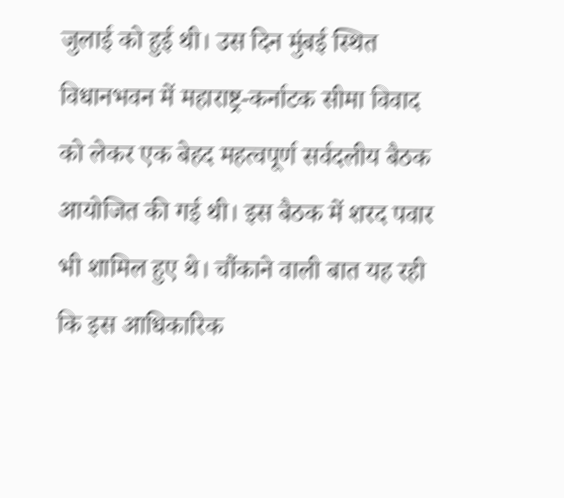जुलाई को हुई थी। उस दिन मुंबई स्थित विधानभवन में महाराष्ट्र-कर्नाटक सीमा विवाद को लेकर एक बेहद महत्वपूर्ण सर्वदलीय बैठक आयोजित की गई थी। इस बैठक में शरद पवार भी शामिल हुए थे। चौंकाने वाली बात यह रही कि इस आधिकारिक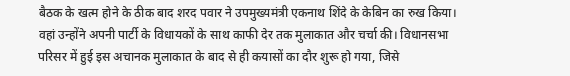बैठक के खत्म होने के ठीक बाद शरद पवार ने उपमुख्यमंत्री एकनाथ शिंदे के केबिन का रुख किया। वहां उन्होंने अपनी पार्टी के विधायकों के साथ काफी देर तक मुलाकात और चर्चा की। विधानसभा परिसर में हुई इस अचानक मुलाकात के बाद से ही कयासों का दौर शुरू हो गया, जिसे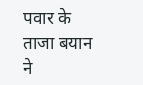पवार के ताजा बयान ने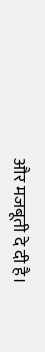और मजबूती दे दी है।